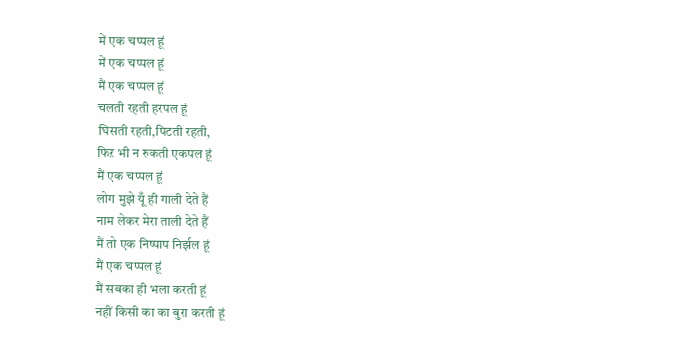में एक चप्पल हूं
में एक चप्पल हूं
मैं एक चप्पल हूं
चलती रहती हरपल हूं
घिसती रहती,पिटती रहती,
फिऱ भी न रुकती एकपल हूं
मैं एक चप्पल हूं
लोग मुझे यूँ ही गाली देते हैं
नाम लेकर मेरा ताली देते हैं
मैं तो एक निष्पाप निर्झल हूं
मैं एक चप्पल हूं
मैं सबका ही भला करती हूं
नहीं किसी का का बुरा करती हूं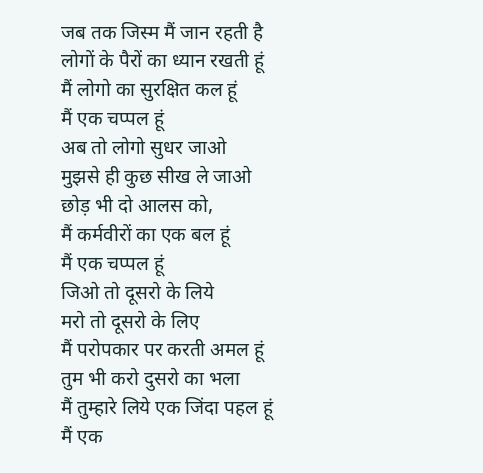जब तक जिस्म मैं जान रहती है
लोगों के पैरों का ध्यान रखती हूं
मैं लोगो का सुरक्षित कल हूं
मैं एक चप्पल हूं
अब तो लोगो सुधर जाओ
मुझसे ही कुछ सीख ले जाओ
छोड़ भी दो आलस को,
मैं कर्मवीरों का एक बल हूं
मैं एक चप्पल हूं
जिओ तो दूसरो के लिये
मरो तो दूसरो के लिए
मैं परोपकार पर करती अमल हूं
तुम भी करो दुसरो का भला
मैं तुम्हारे लिये एक जिंदा पहल हूं
मैं एक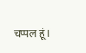चप्पल हूं।